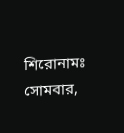শিরোনামঃ
সোমবার,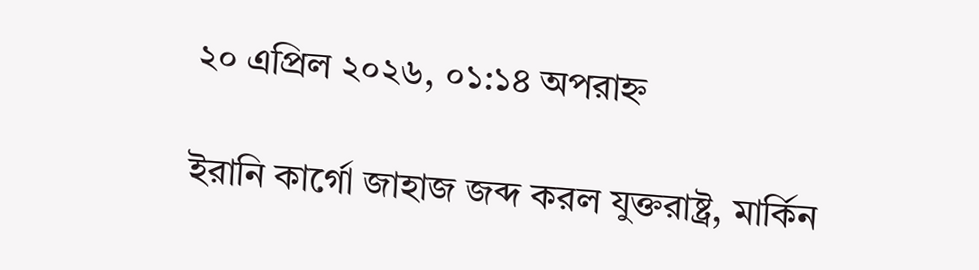২০ এপ্রিল ২০২৬, ০১:১৪ অপরাহ্ন

ইরানি কার্গো জাহাজ জব্দ করল যুক্তরাষ্ট্র, মার্কিন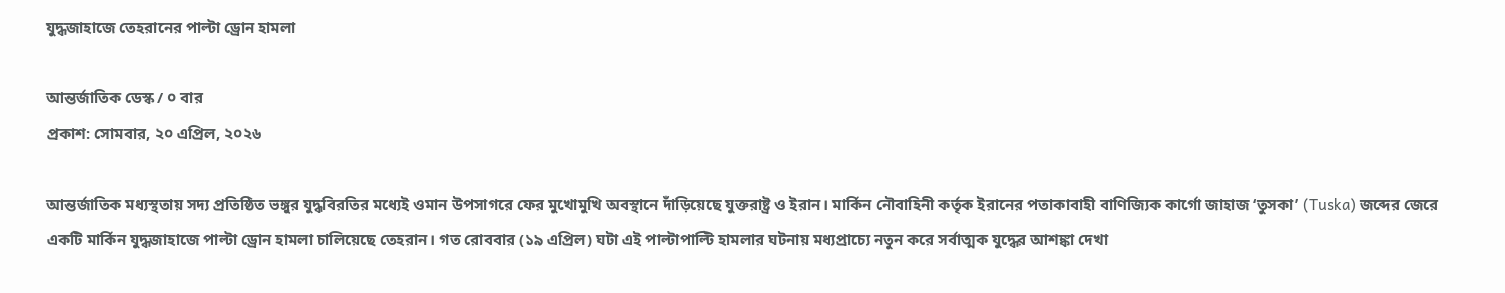যুদ্ধজাহাজে তেহরানের পাল্টা ড্রোন হামলা

আন্তর্জাতিক ডেস্ক / ০ বার
প্রকাশ: সোমবার, ২০ এপ্রিল, ২০২৬

আন্তর্জাতিক মধ্যস্থতায় সদ্য প্রতিষ্ঠিত ভঙ্গুর যুদ্ধবিরতির মধ্যেই ওমান উপসাগরে ফের মুখোমুখি অবস্থানে দাঁড়িয়েছে যুক্তরাষ্ট্র ও ইরান। মার্কিন নৌবাহিনী কর্তৃক ইরানের পতাকাবাহী বাণিজ্যিক কার্গো জাহাজ ‘তুসকা’ (Tuska) জব্দের জেরে একটি মার্কিন যুদ্ধজাহাজে পাল্টা ড্রোন হামলা চালিয়েছে তেহরান। গত রোববার (১৯ এপ্রিল) ঘটা এই পাল্টাপাল্টি হামলার ঘটনায় মধ্যপ্রাচ্যে নতুন করে সর্বাত্মক যুদ্ধের আশঙ্কা দেখা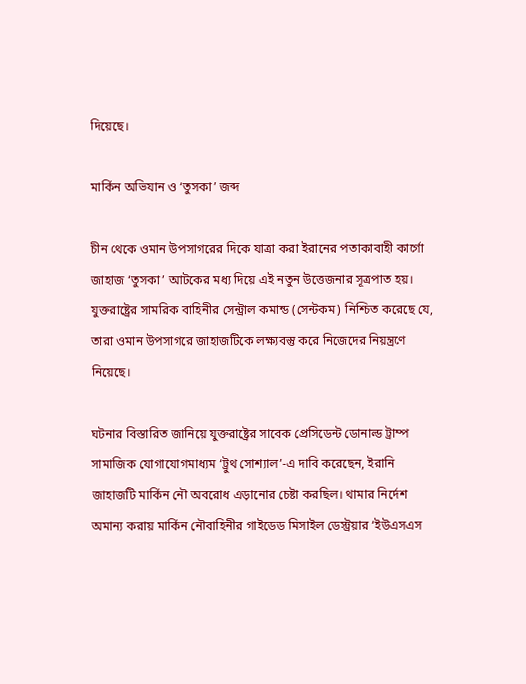দিয়েছে।

মার্কিন অভিযান ও ‘তুসকা’ জব্দ

চীন থেকে ওমান উপসাগরের দিকে যাত্রা করা ইরানের পতাকাবাহী কার্গো জাহাজ ‘তুসকা’ আটকের মধ্য দিয়ে এই নতুন উত্তেজনার সূত্রপাত হয়। যুক্তরাষ্ট্রের সামরিক বাহিনীর সেন্ট্রাল কমান্ড (সেন্টকম) নিশ্চিত করেছে যে, তারা ওমান উপসাগরে জাহাজটিকে লক্ষ্যবস্তু করে নিজেদের নিয়ন্ত্রণে নিয়েছে।

ঘটনার বিস্তারিত জানিয়ে যুক্তরাষ্ট্রের সাবেক প্রেসিডেন্ট ডোনাল্ড ট্রাম্প সামাজিক যোগাযোগমাধ্যম ‘ট্রুথ সোশ্যাল’-এ দাবি করেছেন, ইরানি জাহাজটি মার্কিন নৌ অবরোধ এড়ানোর চেষ্টা করছিল। থামার নির্দেশ অমান্য করায় মার্কিন নৌবাহিনীর গাইডেড মিসাইল ডেস্ট্রয়ার ‘ইউএসএস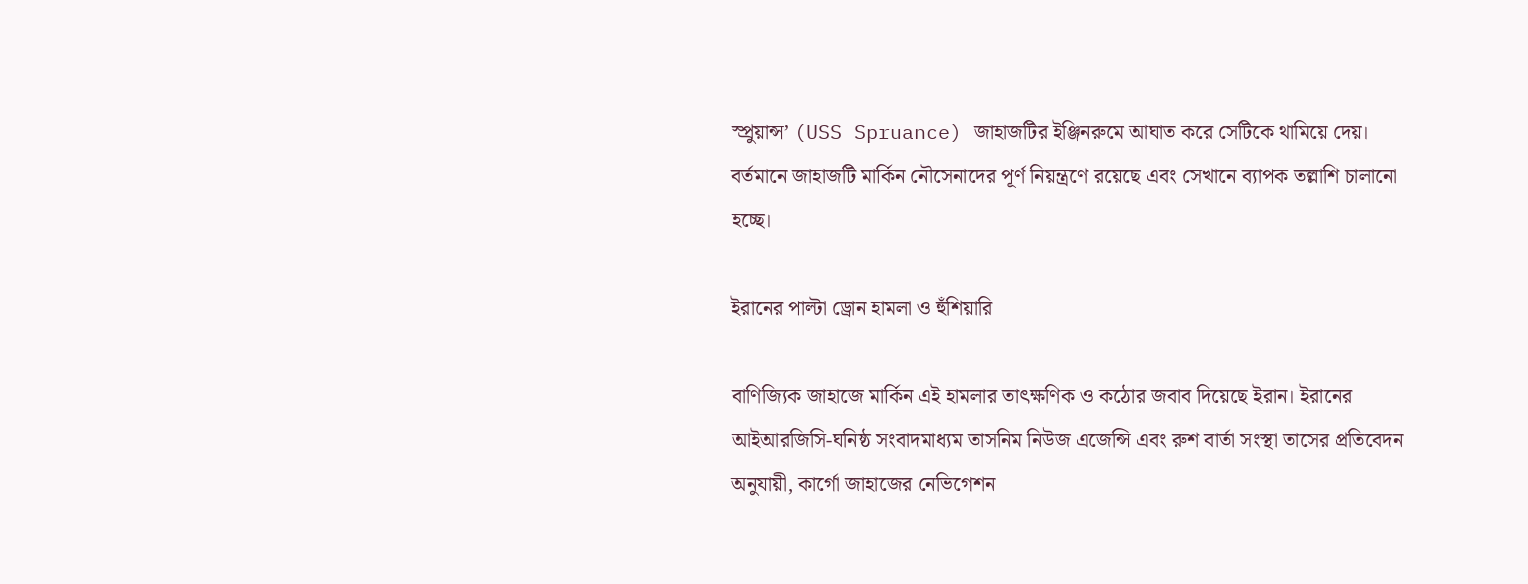স্প্রুয়ান্স’ (USS Spruance) জাহাজটির ইঞ্জিনরুমে আঘাত করে সেটিকে থামিয়ে দেয়। বর্তমানে জাহাজটি মার্কিন নৌসেনাদের পূর্ণ নিয়ন্ত্রণে রয়েছে এবং সেখানে ব্যাপক তল্লাশি চালানো হচ্ছে।

ইরানের পাল্টা ড্রোন হামলা ও হুঁশিয়ারি

বাণিজ্যিক জাহাজে মার্কিন এই হামলার তাৎক্ষণিক ও কঠোর জবাব দিয়েছে ইরান। ইরানের আইআরজিসি-ঘনিষ্ঠ সংবাদমাধ্যম তাসনিম নিউজ এজেন্সি এবং রুশ বার্তা সংস্থা তাসের প্রতিবেদন অনুযায়ী, কার্গো জাহাজের নেভিগেশন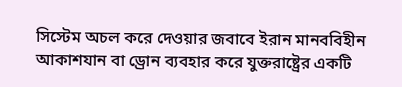সিস্টেম অচল করে দেওয়ার জবাবে ইরান মানববিহীন আকাশযান বা ড্রোন ব্যবহার করে যুক্তরাষ্ট্রের একটি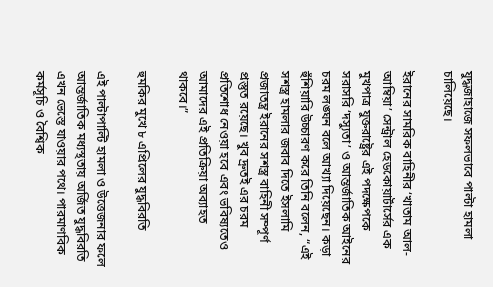যুদ্ধজাহাজে সফলভাবে পাল্টা হামলা চালিয়েছে।

ইরানের সামরিক বাহিনীর ‘খাতাম আল-আম্বিয়া’ সেন্ট্রাল হেডকোয়ার্টার্সের এক মুখপাত্র যুক্তরাষ্ট্রের এই পদক্ষেপকে সরাসরি ‘দস্যুতা’ ও আন্তর্জাতিক আইনের চরম লঙ্ঘন বলে আখ্যা দিয়েছেন। কড়া হুঁশিয়ারি উচ্চারণ করে তিনি বলেন, “এই সশস্ত্র হামলার জবাব দিতে ইসলামি প্রজাতন্ত্র ইরানের সশস্ত্র বাহিনী সম্পূর্ণ প্রস্তুত রয়েছে। খুব দ্রুতই এর চরম প্রতিশোধ নেওয়া হবে এবং ভবিষ্যতেও আমাদের এই প্রতিক্রিয়া অব্যাহত থাকবে।”

হুমকির মুখে ৮ এপ্রিলের যুদ্ধবিরতি

এই পাল্টাপাল্টি হামলা ও উত্তেজনার ফলে আন্তর্জাতিক মধ্যস্থতায় অর্জিত যুদ্ধবিরতি এখন ভেস্তে যাওয়ার পথে। পারমাণবিক কর্মসূচি ও বৈশ্বিক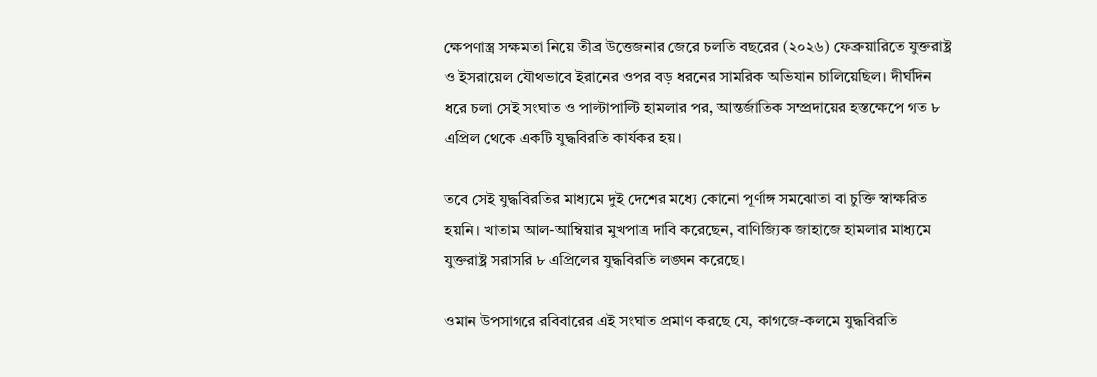ক্ষেপণাস্ত্র সক্ষমতা নিয়ে তীব্র উত্তেজনার জেরে চলতি বছরের (২০২৬) ফেব্রুয়ারিতে যুক্তরাষ্ট্র ও ইসরায়েল যৌথভাবে ইরানের ওপর বড় ধরনের সামরিক অভিযান চালিয়েছিল। দীর্ঘদিন ধরে চলা সেই সংঘাত ও পাল্টাপাল্টি হামলার পর, আন্তর্জাতিক সম্প্রদায়ের হস্তক্ষেপে গত ৮ এপ্রিল থেকে একটি যুদ্ধবিরতি কার্যকর হয়।

তবে সেই যুদ্ধবিরতির মাধ্যমে দুই দেশের মধ্যে কোনো পূর্ণাঙ্গ সমঝোতা বা চুক্তি স্বাক্ষরিত হয়নি। খাতাম আল-আম্বিয়ার মুখপাত্র দাবি করেছেন, বাণিজ্যিক জাহাজে হামলার মাধ্যমে যুক্তরাষ্ট্র সরাসরি ৮ এপ্রিলের যুদ্ধবিরতি লঙ্ঘন করেছে।

ওমান উপসাগরে রবিবারের এই সংঘাত প্রমাণ করছে যে, কাগজে-কলমে যুদ্ধবিরতি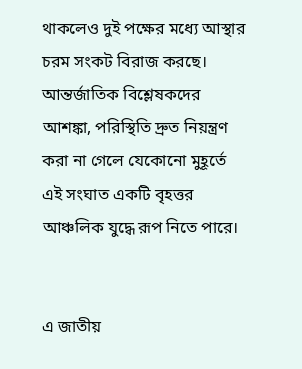থাকলেও দুই পক্ষের মধ্যে আস্থার চরম সংকট বিরাজ করছে। আন্তর্জাতিক বিশ্লেষকদের আশঙ্কা, পরিস্থিতি দ্রুত নিয়ন্ত্রণ করা না গেলে যেকোনো মুহূর্তে এই সংঘাত একটি বৃহত্তর আঞ্চলিক যুদ্ধে রূপ নিতে পারে।


এ জাতীয়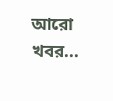আরো খবর...